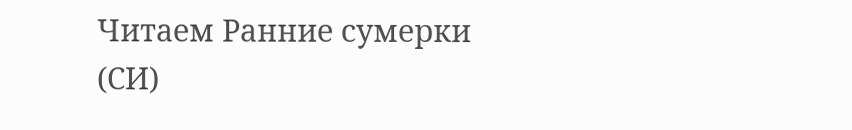Читаем Ранние сумерки (СИ)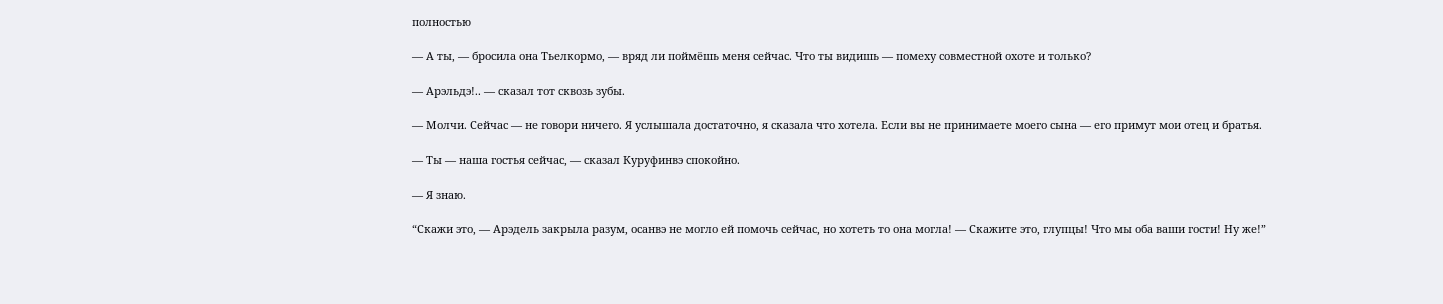полностью

— А ты, — бросила она Тьелкормо, — вряд ли поймёшь меня сейчас. Что ты видишь — помеху совместной охоте и только?

— Арэльдэ!.. — сказал тот сквозь зубы.

— Молчи. Сейчас — не говори ничего. Я услышала достаточно, я сказала что хотела. Если вы не принимаете моего сына — его примут мои отец и братья.

— Ты — наша гостья сейчас, — сказал Куруфинвэ спокойно.

— Я знаю.

“Скажи это, — Арэдель закрыла разум, осанвэ не могло ей помочь сейчас, но хотеть то она могла! — Скажите это, глупцы! Что мы оба ваши гости! Ну же!”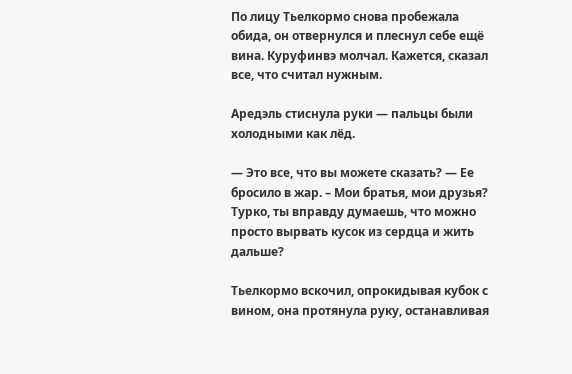По лицу Тьелкормо снова пробежала обида, он отвернулся и плеснул себе ещё вина. Куруфинвэ молчал. Кажется, сказал все, что считал нужным.

Аредэль стиснула руки — пальцы были холодными как лёд.

— Это все, что вы можете сказать? — Ее бросило в жар. – Мои братья, мои друзья? Турко, ты вправду думаешь, что можно просто вырвать кусок из сердца и жить дальше?

Тьелкормо вскочил, опрокидывая кубок с вином, она протянула руку, останавливая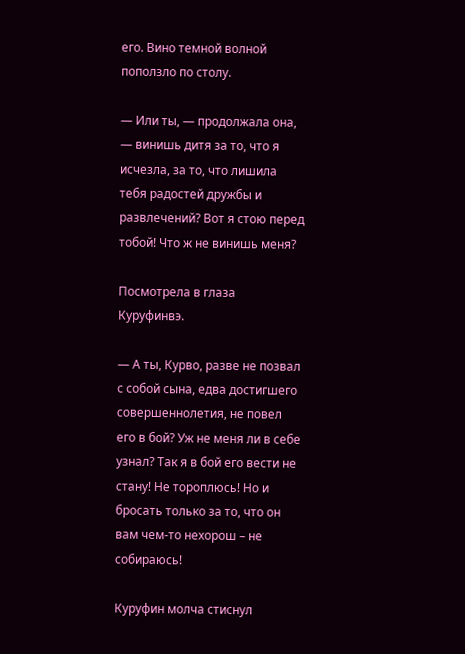его. Вино темной волной поползло по столу.

— Или ты, — продолжала она, — винишь дитя за то, что я исчезла, за то, что лишила тебя радостей дружбы и развлечений? Вот я стою перед тобой! Что ж не винишь меня?

Посмотрела в глаза Куруфинвэ.

— А ты, Курво, разве не позвал с собой сына, едва достигшего совершеннолетия, не повел его в бой? Уж не меня ли в себе узнал? Так я в бой его вести не стану! Не тороплюсь! Но и бросать только за то, что он вам чем-то нехорош – не собираюсь!

Куруфин молча стиснул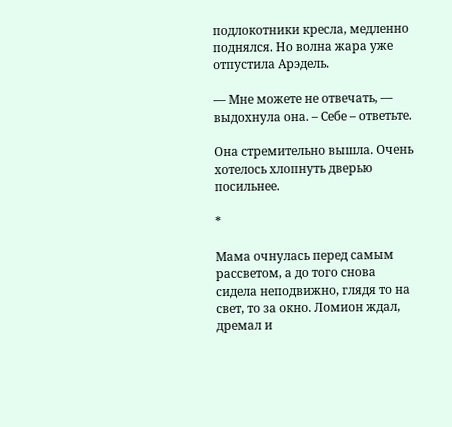подлокотники кресла, медленно поднялся. Но волна жара уже отпустила Арэдель.

— Мне можете не отвечать, — выдохнула она. – Себе – ответьте.

Она стремительно вышла. Очень хотелось хлопнуть дверью посильнее.

*

Мама очнулась перед самым рассветом, а до того снова сидела неподвижно, глядя то на свет, то за окно. Ломион ждал, дремал и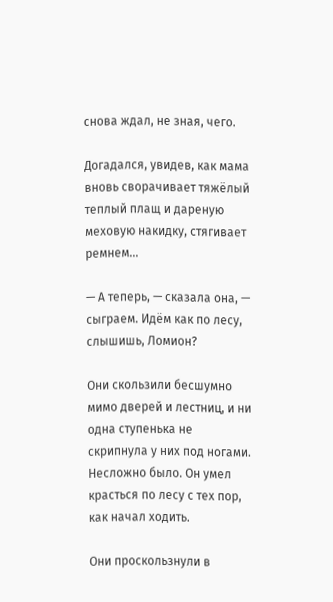снова ждал, не зная, чего.

Догадался, увидев, как мама вновь сворачивает тяжёлый теплый плащ и дареную меховую накидку, стягивает ремнем...

— А теперь, — сказала она, — сыграем. Идём как по лесу, слышишь, Ломион?

Они скользили бесшумно мимо дверей и лестниц, и ни одна ступенька не скрипнула у них под ногами. Несложно было. Он умел красться по лесу с тех пор, как начал ходить.

Они проскользнули в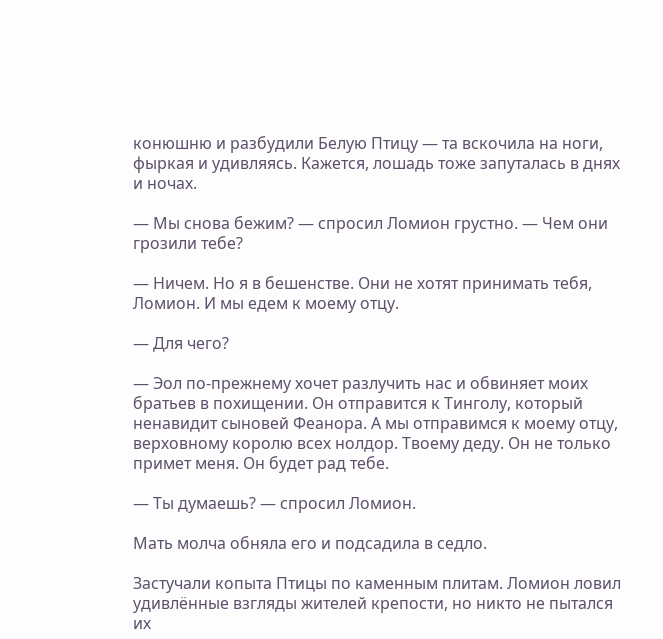конюшню и разбудили Белую Птицу — та вскочила на ноги, фыркая и удивляясь. Кажется, лошадь тоже запуталась в днях и ночах.

— Мы снова бежим? — спросил Ломион грустно. — Чем они грозили тебе?

— Ничем. Но я в бешенстве. Они не хотят принимать тебя, Ломион. И мы едем к моему отцу.

— Для чего?

— Эол по-прежнему хочет разлучить нас и обвиняет моих братьев в похищении. Он отправится к Тинголу, который ненавидит сыновей Феанора. А мы отправимся к моему отцу, верховному королю всех нолдор. Твоему деду. Он не только примет меня. Он будет рад тебе.

— Ты думаешь? — спросил Ломион.

Мать молча обняла его и подсадила в седло.

Застучали копыта Птицы по каменным плитам. Ломион ловил удивлённые взгляды жителей крепости, но никто не пытался их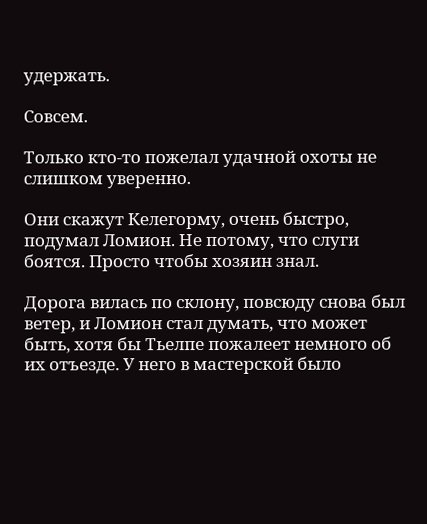удержать.

Совсем.

Только кто-то пожелал удачной охоты не слишком уверенно.

Они скажут Келегорму, очень быстро, подумал Ломион. Не потому, что слуги боятся. Просто чтобы хозяин знал.

Дорога вилась по склону, повсюду снова был ветер, и Ломион стал думать, что может быть, хотя бы Тьелпе пожалеет немного об их отъезде. У него в мастерской было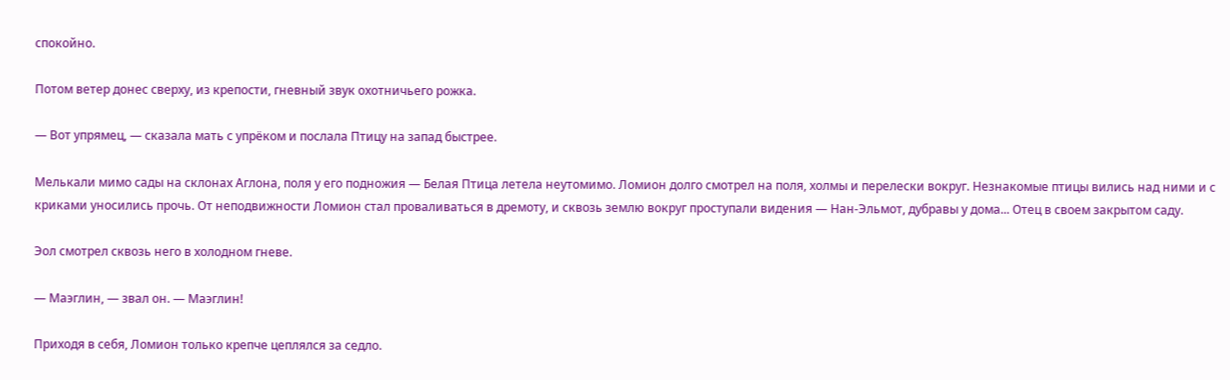спокойно.

Потом ветер донес сверху, из крепости, гневный звук охотничьего рожка.

— Вот упрямец, — сказала мать с упрёком и послала Птицу на запад быстрее.

Мелькали мимо сады на склонах Аглона, поля у его подножия — Белая Птица летела неутомимо. Ломион долго смотрел на поля, холмы и перелески вокруг. Незнакомые птицы вились над ними и с криками уносились прочь. От неподвижности Ломион стал проваливаться в дремоту, и сквозь землю вокруг проступали видения — Нан-Эльмот, дубравы у дома... Отец в своем закрытом саду.

Эол смотрел сквозь него в холодном гневе.

— Маэглин, — звал он. — Маэглин!

Приходя в себя, Ломион только крепче цеплялся за седло.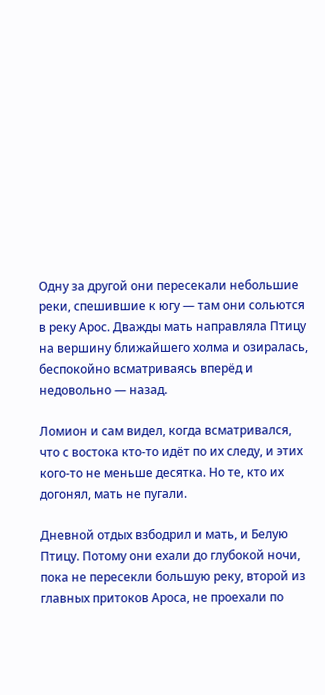Одну за другой они пересекали небольшие реки, спешившие к югу — там они сольются в реку Арос. Дважды мать направляла Птицу на вершину ближайшего холма и озиралась, беспокойно всматриваясь вперёд и недовольно — назад.

Ломион и сам видел, когда всматривался, что с востока кто-то идёт по их следу, и этих кого-то не меньше десятка. Но те, кто их догонял, мать не пугали.

Дневной отдых взбодрил и мать, и Белую Птицу. Потому они ехали до глубокой ночи, пока не пересекли большую реку, второй из главных притоков Ароса, не проехали по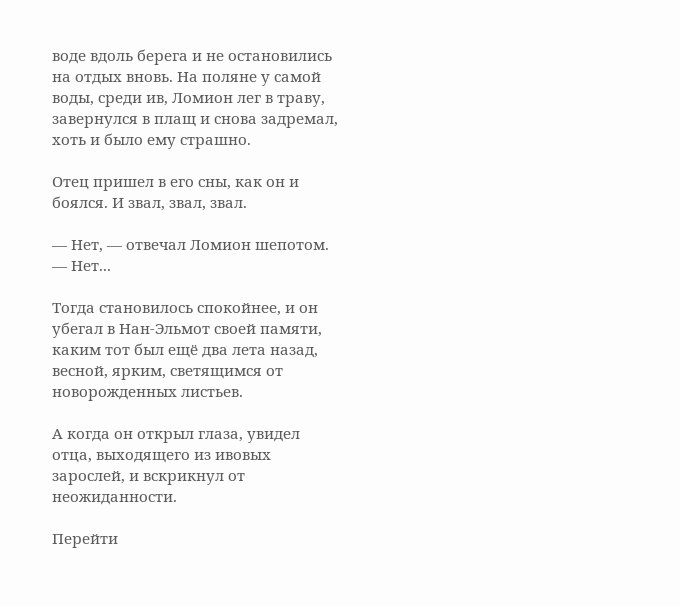воде вдоль берега и не остановились на отдых вновь. На поляне у самой воды, среди ив, Ломион лег в траву, завернулся в плащ и снова задремал, хоть и было ему страшно.

Отец пришел в его сны, как он и боялся. И звал, звал, звал.

— Нет, — отвечал Ломион шепотом. — Нет...

Тогда становилось спокойнее, и он убегал в Нан-Эльмот своей памяти, каким тот был ещё два лета назад, весной, ярким, светящимся от новорожденных листьев.

А когда он открыл глаза, увидел отца, выходящего из ивовых зарослей, и вскрикнул от неожиданности.

Перейти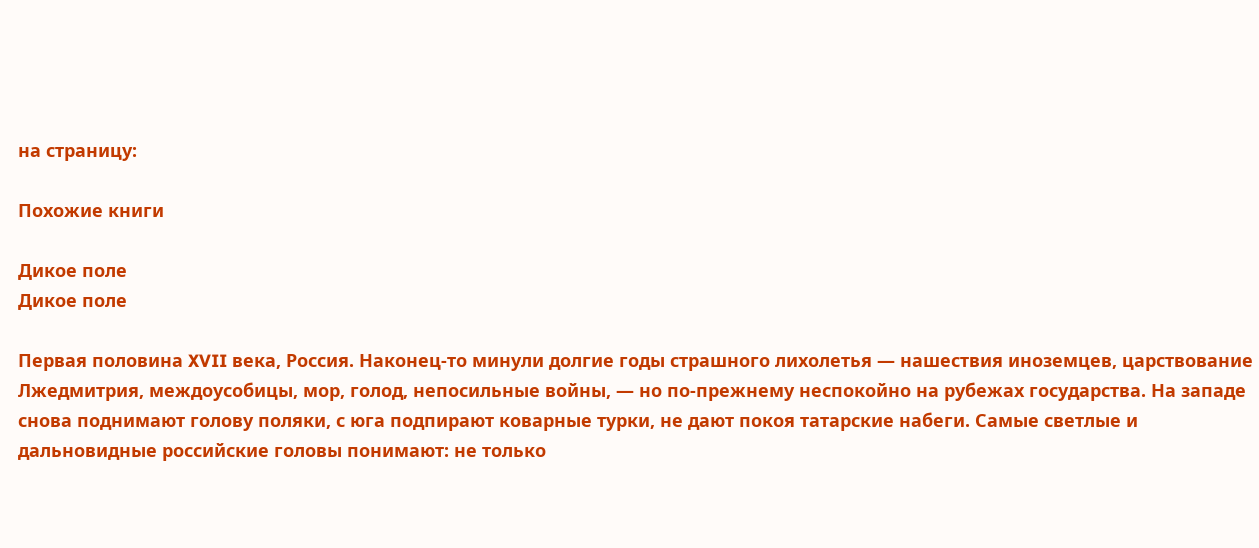на страницу:

Похожие книги

Дикое поле
Дикое поле

Первая половина XVII века, Россия. Наконец-то минули долгие годы страшного лихолетья — нашествия иноземцев, царствование Лжедмитрия, междоусобицы, мор, голод, непосильные войны, — но по-прежнему неспокойно на рубежах государства. На западе снова поднимают голову поляки, с юга подпирают коварные турки, не дают покоя татарские набеги. Самые светлые и дальновидные российские головы понимают: не только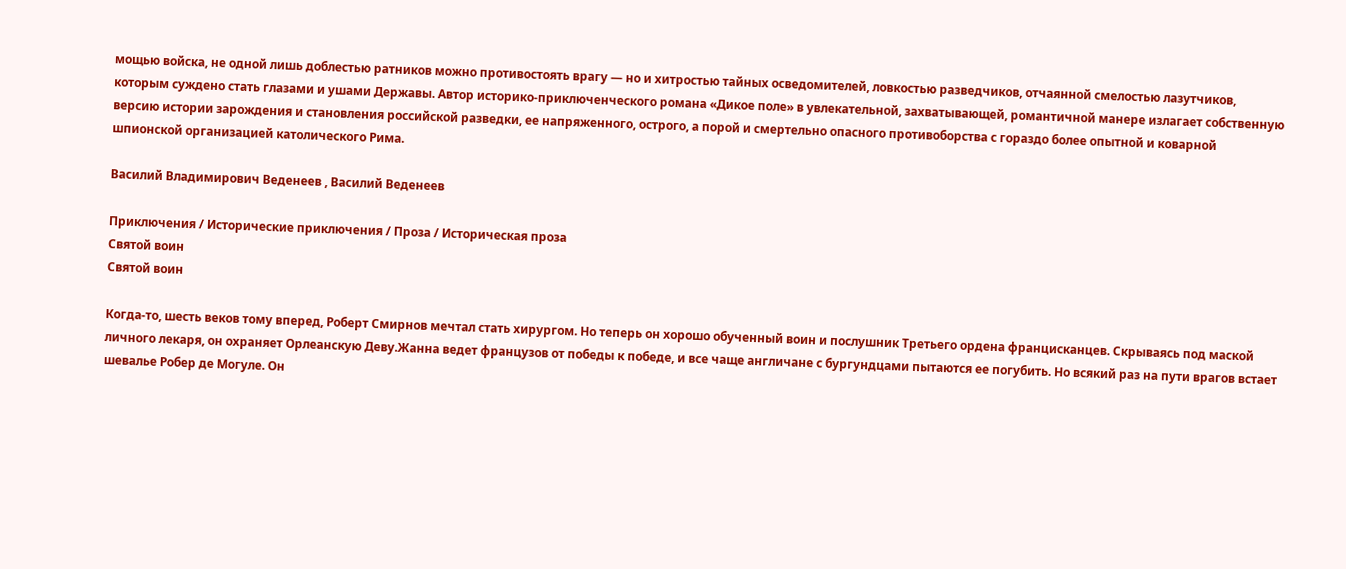мощью войска, не одной лишь доблестью ратников можно противостоять врагу — но и хитростью тайных осведомителей, ловкостью разведчиков, отчаянной смелостью лазутчиков, которым суждено стать глазами и ушами Державы. Автор историко-приключенческого романа «Дикое поле» в увлекательной, захватывающей, романтичной манере излагает собственную версию истории зарождения и становления российской разведки, ее напряженного, острого, а порой и смертельно опасного противоборства с гораздо более опытной и коварной шпионской организацией католического Рима.

Василий Владимирович Веденеев , Василий Веденеев

Приключения / Исторические приключения / Проза / Историческая проза
Святой воин
Святой воин

Когда-то, шесть веков тому вперед, Роберт Смирнов мечтал стать хирургом. Но теперь он хорошо обученный воин и послушник Третьего ордена францисканцев. Скрываясь под маской личного лекаря, он охраняет Орлеанскую Деву.Жанна ведет французов от победы к победе, и все чаще англичане с бургундцами пытаются ее погубить. Но всякий раз на пути врагов встает шевалье Робер де Могуле. Он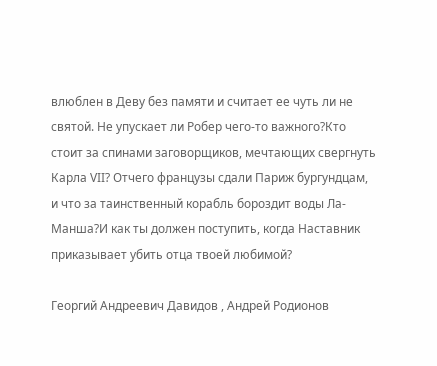влюблен в Деву без памяти и считает ее чуть ли не святой. Не упускает ли Робер чего-то важного?Кто стоит за спинами заговорщиков, мечтающих свергнуть Карла VII? Отчего французы сдали Париж бургундцам, и что за таинственный корабль бороздит воды Ла-Манша?И как ты должен поступить, когда Наставник приказывает убить отца твоей любимой?

Георгий Андреевич Давидов , Андрей Родионов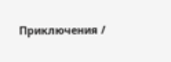Приключения /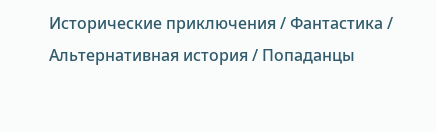Исторические приключения / Фантастика / Альтернативная история / Попаданцы